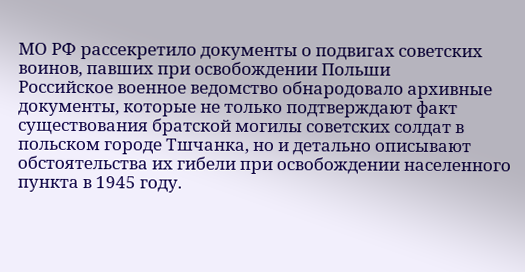МО РФ рассекретило документы о подвигах советских воинов, павших при освобождении Польши
Российское военное ведомство обнародовало архивные документы, которые не только подтверждают факт существования братской могилы советских солдат в польском городе Тшчанка, но и детально описывают обстоятельства их гибели при освобождении населенного пункта в 1945 году.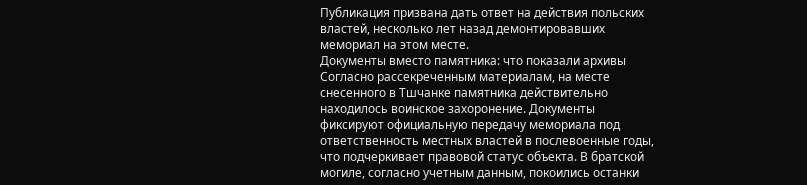Публикация призвана дать ответ на действия польских властей, несколько лет назад демонтировавших мемориал на этом месте.
Документы вместо памятника: что показали архивы
Согласно рассекреченным материалам, на месте снесенного в Тшчанке памятника действительно находилось воинское захоронение. Документы фиксируют официальную передачу мемориала под ответственность местных властей в послевоенные годы, что подчеркивает правовой статус объекта. В братской могиле, согласно учетным данным, покоились останки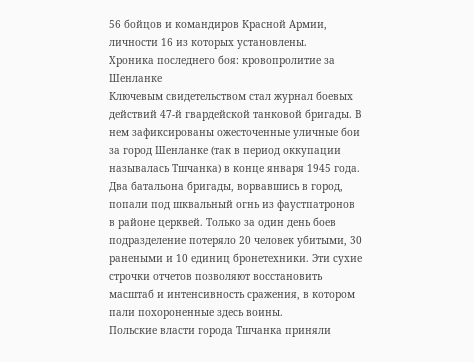56 бойцов и командиров Красной Армии, личности 16 из которых установлены.
Хроника последнего боя: кровопролитие за Шенланке
Ключевым свидетельством стал журнал боевых действий 47-й гвардейской танковой бригады. В нем зафиксированы ожесточенные уличные бои за город Шенланке (так в период оккупации называлась Тшчанка) в конце января 1945 года. Два батальона бригады, ворвавшись в город, попали под шквальный огнь из фаустпатронов в районе церквей. Только за один день боев подразделение потеряло 20 человек убитыми, 30 ранеными и 10 единиц бронетехники. Эти сухие строчки отчетов позволяют восстановить масштаб и интенсивность сражения, в котором пали похороненные здесь воины.
Польские власти города Тшчанка приняли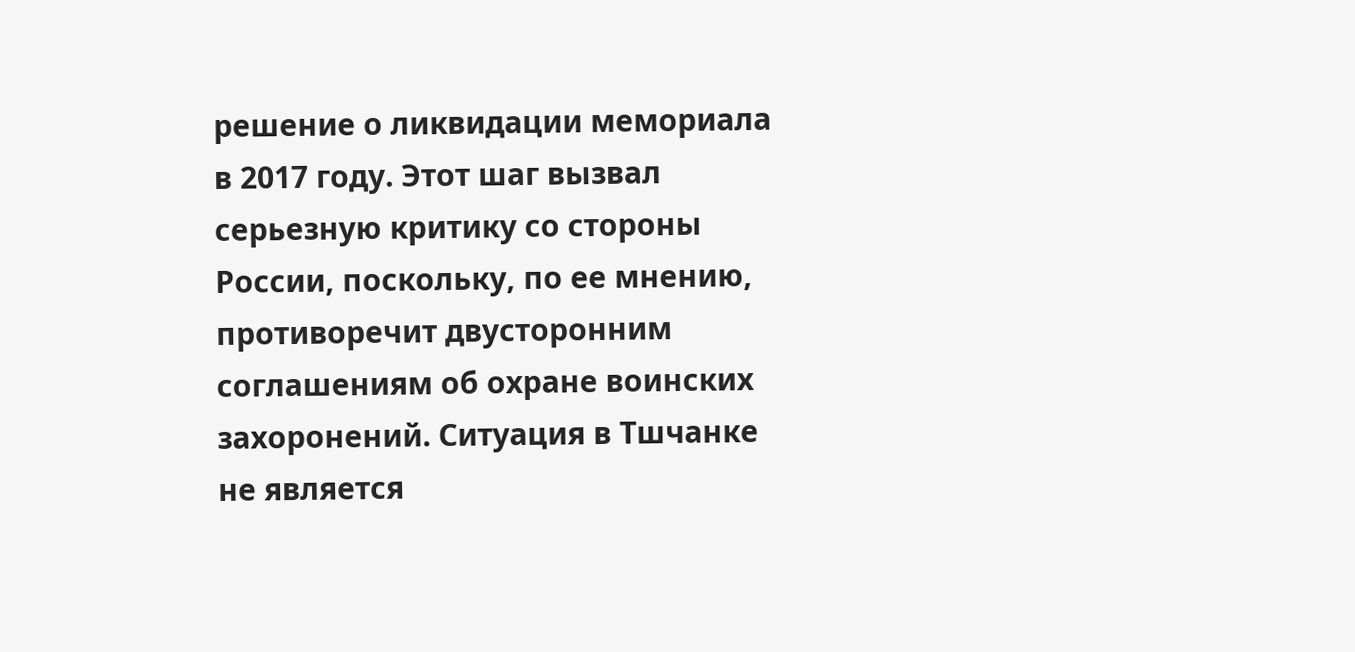решение о ликвидации мемориала в 2017 году. Этот шаг вызвал серьезную критику со стороны России, поскольку, по ее мнению, противоречит двусторонним соглашениям об охране воинских захоронений. Ситуация в Тшчанке не является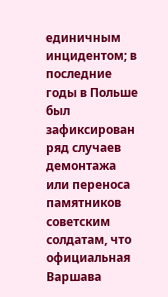единичным инцидентом; в последние годы в Польше был зафиксирован ряд случаев демонтажа или переноса памятников советским солдатам, что официальная Варшава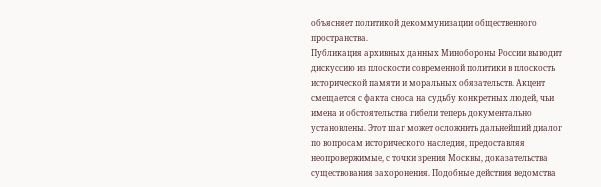объясняет политикой декоммунизации общественного пространства.
Публикация архивных данных Минобороны России выводит дискуссию из плоскости современной политики в плоскость исторической памяти и моральных обязательств. Акцент смещается с факта сноса на судьбу конкретных людей, чьи имена и обстоятельства гибели теперь документально установлены. Этот шаг может осложнить дальнейший диалог по вопросам исторического наследия, предоставляя неопровержимые, с точки зрения Москвы, доказательства существования захоронения. Подобные действия ведомства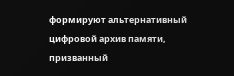формируют альтернативный цифровой архив памяти, призванный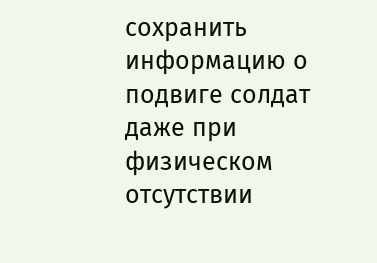сохранить информацию о подвиге солдат даже при физическом отсутствии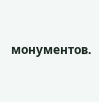монументов.